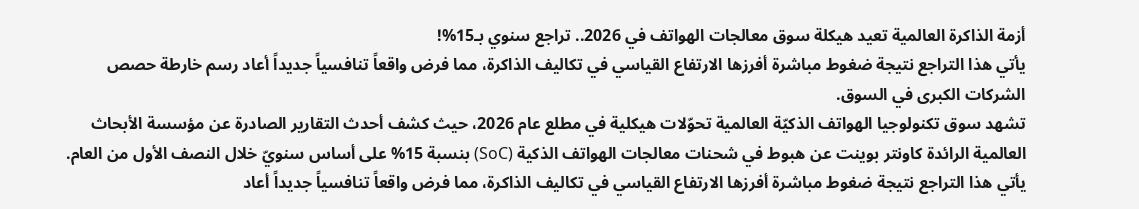أزمة الذاكرة العالمية تعيد هيكلة سوق معالجات الهواتف في 2026.. تراجع سنوي بـ15%!
يأتي هذا التراجع نتيجة ضغوط مباشرة أفرزها الارتفاع القياسي في تكاليف الذاكرة، مما فرض واقعاً تنافسياً جديداً أعاد رسم خارطة حصص الشركات الكبرى في السوق.
تشهد سوق تكنولوجيا الهواتف الذكيّة العالمية تحوّلات هيكلية في مطلع عام 2026، حيث كشف أحدث التقارير الصادرة عن مؤسسة الأبحاث العالمية الرائدة كاونتر بوينت عن هبوط في شحنات معالجات الهواتف الذكية (SoC) بنسبة 15% على أساس سنويّ خلال النصف الأول من العام.
يأتي هذا التراجع نتيجة ضغوط مباشرة أفرزها الارتفاع القياسي في تكاليف الذاكرة، مما فرض واقعاً تنافسياً جديداً أعاد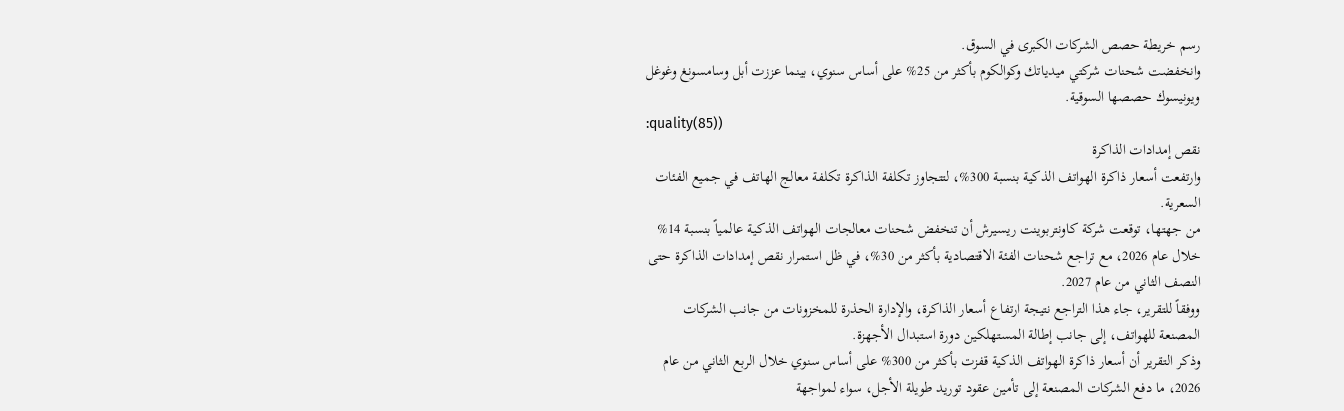رسم خريطة حصص الشركات الكبرى في السوق.
وانخفضت شحنات شركتي ميدياتك وكوالكوم بأكثر من 25% على أساس سنوي، بينما عززت أبل وسامسونغ وغوغل ويونيسوك حصصها السوقية.
:quality(85))
نقص إمدادات الذاكرة
وارتفعت أسعار ذاكرة الهواتف الذكية بنسبة 300%، لتتجاوز تكلفة الذاكرة تكلفة معالج الهاتف في جميع الفئات السعرية.
من جهتها، توقعت شركة كاونتربوينت ريسيرش أن تنخفض شحنات معالجات الهواتف الذكية عالمياً بنسبة 14% خلال عام 2026، مع تراجع شحنات الفئة الاقتصادية بأكثر من 30%، في ظل استمرار نقص إمدادات الذاكرة حتى النصف الثاني من عام 2027.
ووفقاً للتقرير، جاء هذا التراجع نتيجة ارتفاع أسعار الذاكرة، والإدارة الحذرة للمخزونات من جانب الشركات المصنعة للهواتف، إلى جانب إطالة المستهلكين دورة استبدال الأجهزة.
وذكر التقرير أن أسعار ذاكرة الهواتف الذكية قفزت بأكثر من 300% على أساس سنوي خلال الربع الثاني من عام 2026، ما دفع الشركات المصنعة إلى تأمين عقود توريد طويلة الأجل، سواء لمواجهة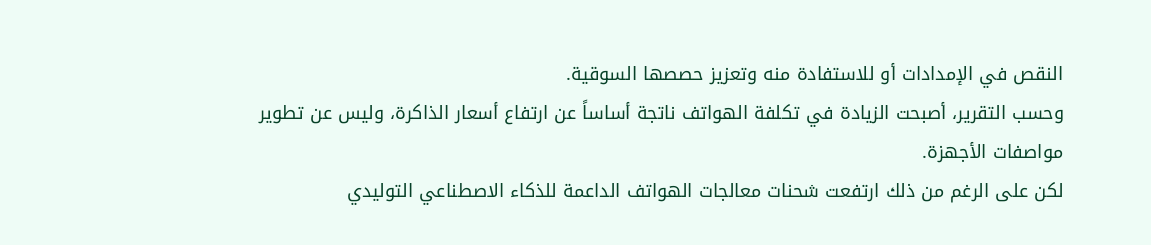النقص في الإمدادات أو للاستفادة منه وتعزيز حصصها السوقية.
وحسب التقرير، أصبحت الزيادة في تكلفة الهواتف ناتجة أساساً عن ارتفاع أسعار الذاكرة، وليس عن تطوير مواصفات الأجهزة.
لكن على الرغم من ذلك ارتفعت شحنات معالجات الهواتف الداعمة للذكاء الاصطناعي التوليدي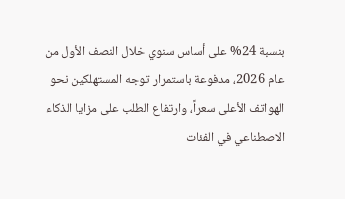بنسبة 24% على أساس سنوي خلال النصف الأول من عام 2026، مدفوعة باستمرار توجه المستهلكين نحو الهواتف الأعلى سعراً، وارتفاع الطلب على مزايا الذكاء الاصطناعي في الفئات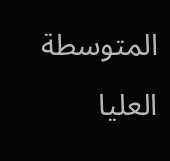المتوسطة العليا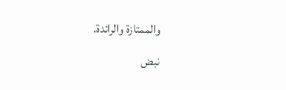والممتازة والرائدة.
نبض